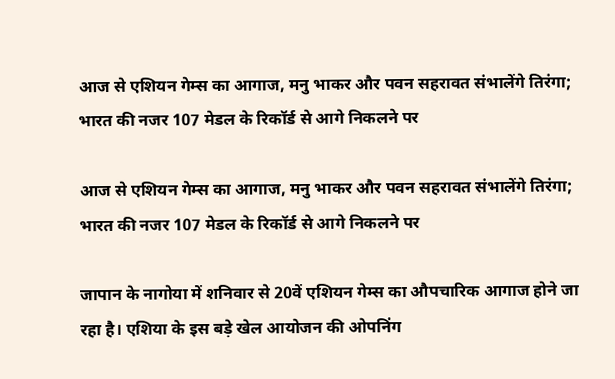आज से एशियन गेम्स का आगाज, मनु भाकर और पवन सहरावत संभालेंगे तिरंगा; भारत की नजर 107 मेडल के रिकॉर्ड से आगे निकलने पर

आज से एशियन गेम्स का आगाज, मनु भाकर और पवन सहरावत संभालेंगे तिरंगा; भारत की नजर 107 मेडल के रिकॉर्ड से आगे निकलने पर

जापान के नागोया में शनिवार से 20वें एशियन गेम्स का औपचारिक आगाज होने जा रहा है। एशिया के इस बड़े खेल आयोजन की ओपनिंग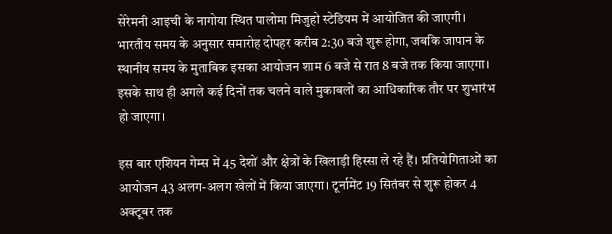सेरेमनी आइची के नागोया स्थित पालोमा मिजुहो स्टेडियम में आयोजित की जाएगी। भारतीय समय के अनुसार समारोह दोपहर करीब 2:30 बजे शुरू होगा, जबकि जापान के स्थानीय समय के मुताबिक इसका आयोजन शाम 6 बजे से रात 8 बजे तक किया जाएगा। इसके साथ ही अगले कई दिनों तक चलने वाले मुकाबलों का आधिकारिक तौर पर शुभारंभ हो जाएगा।

इस बार एशियन गेम्स में 45 देशों और क्षेत्रों के खिलाड़ी हिस्सा ले रहे हैं। प्रतियोगिताओं का आयोजन 43 अलग-अलग खेलों में किया जाएगा। टूर्नामेंट 19 सितंबर से शुरू होकर 4 अक्टूबर तक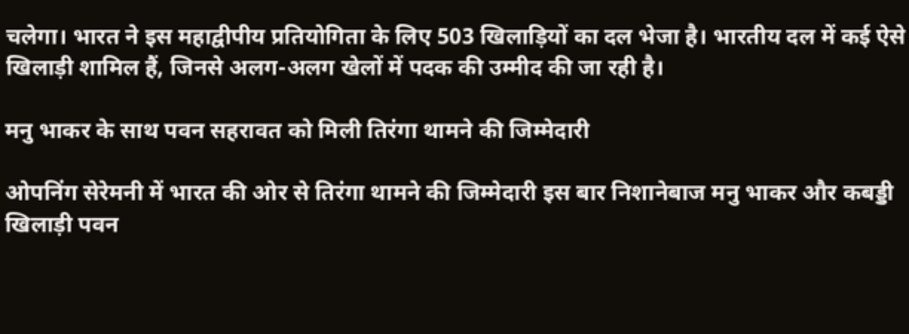चलेगा। भारत ने इस महाद्वीपीय प्रतियोगिता के लिए 503 खिलाड़ियों का दल भेजा है। भारतीय दल में कई ऐसे खिलाड़ी शामिल हैं, जिनसे अलग-अलग खेलों में पदक की उम्मीद की जा रही है।

मनु भाकर के साथ पवन सहरावत को मिली तिरंगा थामने की जिम्मेदारी

ओपनिंग सेरेमनी में भारत की ओर से तिरंगा थामने की जिम्मेदारी इस बार निशानेबाज मनु भाकर और कबड्डी खिलाड़ी पवन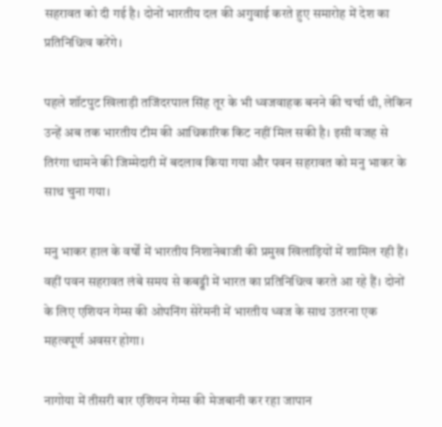सहरावत को दी गई है। दोनों भारतीय दल की अगुवाई करते हुए समारोह में देश का प्रतिनिधित्व करेंगे।

पहले शॉटपुट खिलाड़ी तजिंदरपाल सिंह तूर के भी ध्वजवाहक बनने की चर्चा थी, लेकिन उन्हें अब तक भारतीय टीम की आधिकारिक किट नहीं मिल सकी है। इसी वजह से तिरंगा थामने की जिम्मेदारी में बदलाव किया गया और पवन सहरावत को मनु भाकर के साथ चुना गया।

मनु भाकर हाल के वर्षों में भारतीय निशानेबाजी की प्रमुख खिलाड़ियों में शामिल रही हैं। वहीं पवन सहरावत लंबे समय से कबड्डी में भारत का प्रतिनिधित्व करते आ रहे हैं। दोनों के लिए एशियन गेम्स की ओपनिंग सेरेमनी में भारतीय ध्वज के साथ उतरना एक महत्वपूर्ण अवसर होगा।

नागोया में तीसरी बार एशियन गेम्स की मेजबानी कर रहा जापान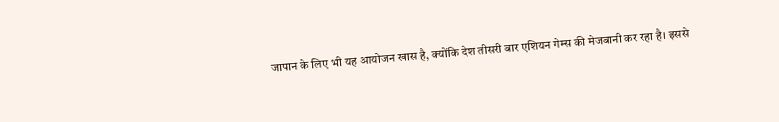जापान के लिए भी यह आयोजन खास है, क्योंकि देश तीसरी बार एशियन गेम्स की मेजबानी कर रहा है। इससे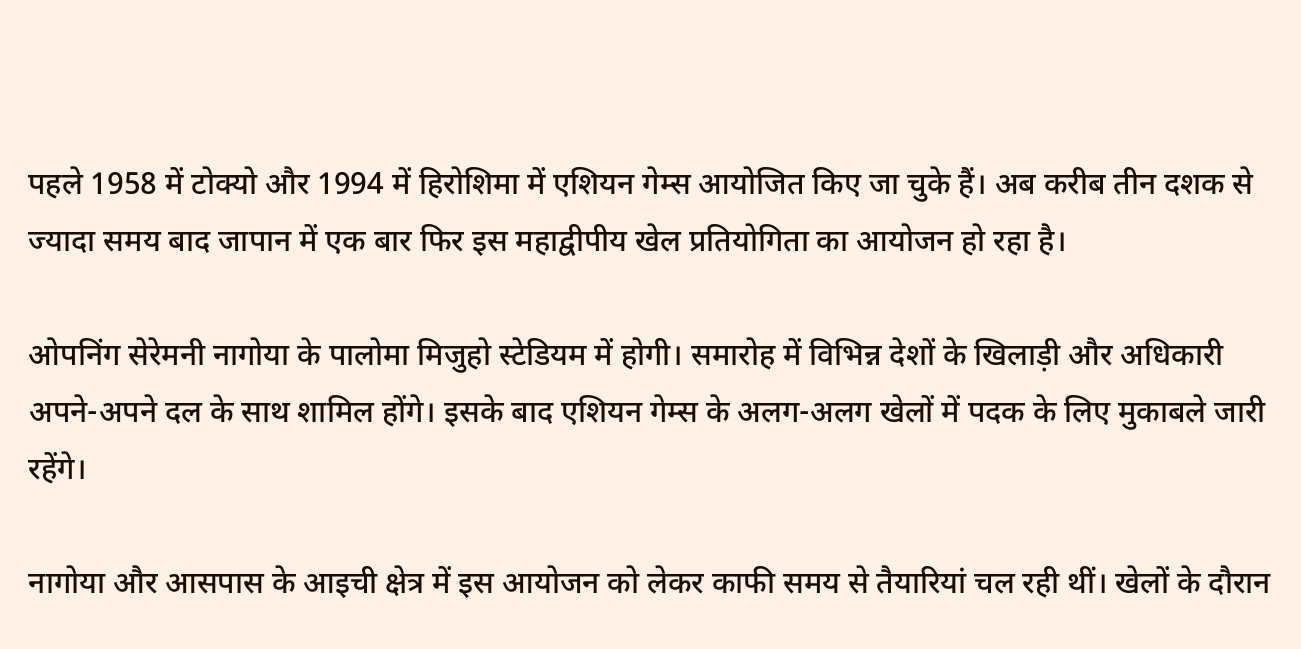पहले 1958 में टोक्यो और 1994 में हिरोशिमा में एशियन गेम्स आयोजित किए जा चुके हैं। अब करीब तीन दशक से ज्यादा समय बाद जापान में एक बार फिर इस महाद्वीपीय खेल प्रतियोगिता का आयोजन हो रहा है।

ओपनिंग सेरेमनी नागोया के पालोमा मिजुहो स्टेडियम में होगी। समारोह में विभिन्न देशों के खिलाड़ी और अधिकारी अपने-अपने दल के साथ शामिल होंगे। इसके बाद एशियन गेम्स के अलग-अलग खेलों में पदक के लिए मुकाबले जारी रहेंगे।

नागोया और आसपास के आइची क्षेत्र में इस आयोजन को लेकर काफी समय से तैयारियां चल रही थीं। खेलों के दौरान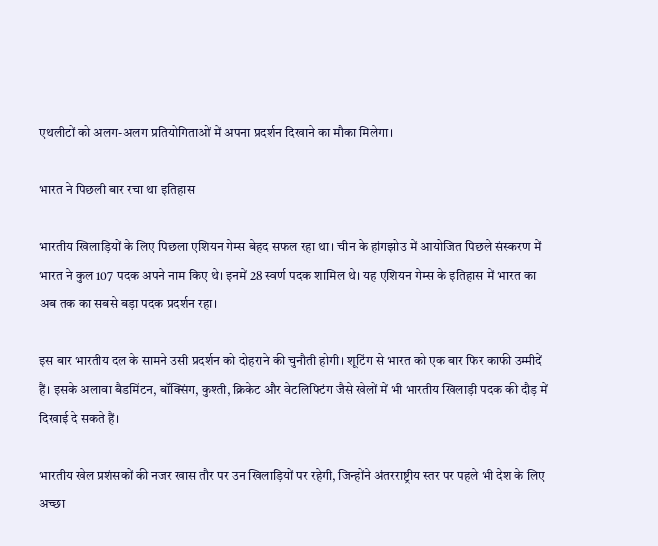एथलीटों को अलग-अलग प्रतियोगिताओं में अपना प्रदर्शन दिखाने का मौका मिलेगा।

भारत ने पिछली बार रचा था इतिहास

भारतीय खिलाड़ियों के लिए पिछला एशियन गेम्स बेहद सफल रहा था। चीन के हांगझोउ में आयोजित पिछले संस्करण में भारत ने कुल 107 पदक अपने नाम किए थे। इनमें 28 स्वर्ण पदक शामिल थे। यह एशियन गेम्स के इतिहास में भारत का अब तक का सबसे बड़ा पदक प्रदर्शन रहा।

इस बार भारतीय दल के सामने उसी प्रदर्शन को दोहराने की चुनौती होगी। शूटिंग से भारत को एक बार फिर काफी उम्मीदें हैं। इसके अलावा बैडमिंटन, बॉक्सिंग, कुश्ती, क्रिकेट और वेटलिफ्टिंग जैसे खेलों में भी भारतीय खिलाड़ी पदक की दौड़ में दिखाई दे सकते हैं।

भारतीय खेल प्रशंसकों की नजर खास तौर पर उन खिलाड़ियों पर रहेगी, जिन्होंने अंतरराष्ट्रीय स्तर पर पहले भी देश के लिए अच्छा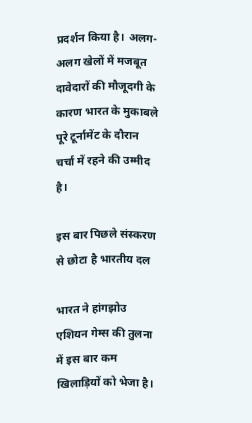प्रदर्शन किया है। अलग-अलग खेलों में मजबूत दावेदारों की मौजूदगी के कारण भारत के मुकाबले पूरे टूर्नामेंट के दौरान चर्चा में रहने की उम्मीद है।

इस बार पिछले संस्करण से छोटा है भारतीय दल

भारत ने हांगझोउ एशियन गेम्स की तुलना में इस बार कम खिलाड़ियों को भेजा है।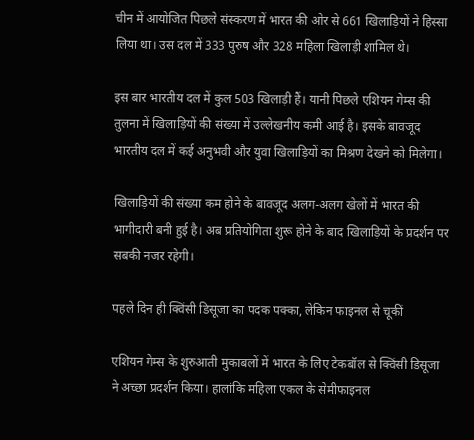चीन में आयोजित पिछले संस्करण में भारत की ओर से 661 खिलाड़ियों ने हिस्सा लिया था। उस दल में 333 पुरुष और 328 महिला खिलाड़ी शामिल थे।

इस बार भारतीय दल में कुल 503 खिलाड़ी हैं। यानी पिछले एशियन गेम्स की तुलना में खिलाड़ियों की संख्या में उल्लेखनीय कमी आई है। इसके बावजूद भारतीय दल में कई अनुभवी और युवा खिलाड़ियों का मिश्रण देखने को मिलेगा।

खिलाड़ियों की संख्या कम होने के बावजूद अलग-अलग खेलों में भारत की भागीदारी बनी हुई है। अब प्रतियोगिता शुरू होने के बाद खिलाड़ियों के प्रदर्शन पर सबकी नजर रहेगी।

पहले दिन ही क्विंसी डिसूजा का पदक पक्का, लेकिन फाइनल से चूकीं

एशियन गेम्स के शुरुआती मुकाबलों में भारत के लिए टेकबॉल से क्विंसी डिसूजा ने अच्छा प्रदर्शन किया। हालांकि महिला एकल के सेमीफाइनल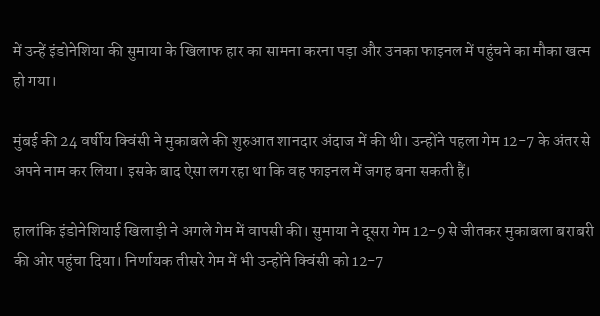में उन्हें इंडोनेशिया की सुमाया के खिलाफ हार का सामना करना पड़ा और उनका फाइनल में पहुंचने का मौका खत्म हो गया।

मुंबई की 24 वर्षीय क्विंसी ने मुकाबले की शुरुआत शानदार अंदाज में की थी। उन्होंने पहला गेम 12-7 के अंतर से अपने नाम कर लिया। इसके बाद ऐसा लग रहा था कि वह फाइनल में जगह बना सकती हैं।

हालांकि इंडोनेशियाई खिलाड़ी ने अगले गेम में वापसी की। सुमाया ने दूसरा गेम 12-9 से जीतकर मुकाबला बराबरी की ओर पहुंचा दिया। निर्णायक तीसरे गेम में भी उन्होंने क्विंसी को 12-7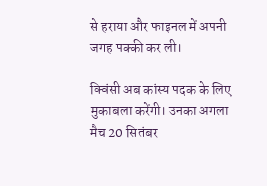से हराया और फाइनल में अपनी जगह पक्की कर ली।

क्विंसी अब कांस्य पदक के लिए मुकाबला करेंगी। उनका अगला मैच 20 सितंबर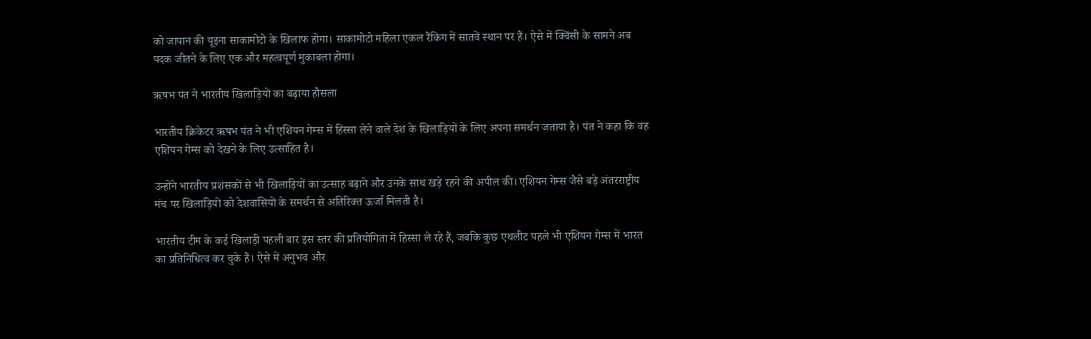को जापान की यूइना साकामोटो के खिलाफ होगा। साकामोटो महिला एकल रैंकिंग में सातवें स्थान पर हैं। ऐसे में क्विंसी के सामने अब पदक जीतने के लिए एक और महत्वपूर्ण मुकाबला होगा।

ऋषभ पंत ने भारतीय खिलाड़ियों का बढ़ाया हौसला

भारतीय क्रिकेटर ऋषभ पंत ने भी एशियन गेम्स में हिस्सा लेने वाले देश के खिलाड़ियों के लिए अपना समर्थन जताया है। पंत ने कहा कि वह एशियन गेम्स को देखने के लिए उत्साहित है।

उन्होंने भारतीय प्रशंसकों से भी खिलाड़ियों का उत्साह बढ़ाने और उनके साथ खड़े रहने की अपील की। एशियन गेम्स जैसे बड़े अंतरराष्ट्रीय मंच पर खिलाड़ियों को देशवासियों के समर्थन से अतिरिक्त ऊर्जा मिलती है।

भारतीय टीम के कई खिलाड़ी पहली बार इस स्तर की प्रतियोगिता में हिस्सा ले रहे हैं, जबकि कुछ एथलीट पहले भी एशियन गेम्स में भारत का प्रतिनिधित्व कर चुके हैं। ऐसे में अनुभव और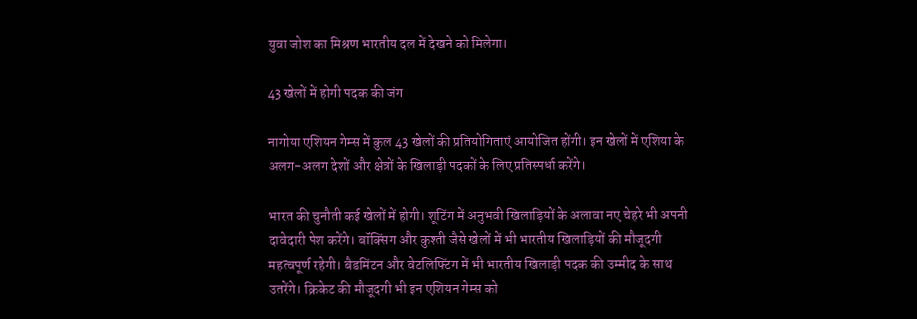युवा जोश का मिश्रण भारतीय दल में देखने को मिलेगा।

43 खेलों में होगी पदक की जंग

नागोया एशियन गेम्स में कुल 43 खेलों की प्रतियोगिताएं आयोजित होंगी। इन खेलों में एशिया के अलग-अलग देशों और क्षेत्रों के खिलाड़ी पदकों के लिए प्रतिस्पर्धा करेंगे।

भारत की चुनौती कई खेलों में होगी। शूटिंग में अनुभवी खिलाड़ियों के अलावा नए चेहरे भी अपनी दावेदारी पेश करेंगे। बॉक्सिंग और कुश्ती जैसे खेलों में भी भारतीय खिलाड़ियों की मौजूदगी महत्वपूर्ण रहेगी। बैडमिंटन और वेटलिफ्टिंग में भी भारतीय खिलाड़ी पदक की उम्मीद के साथ उतरेंगे। क्रिकेट की मौजूदगी भी इन एशियन गेम्स को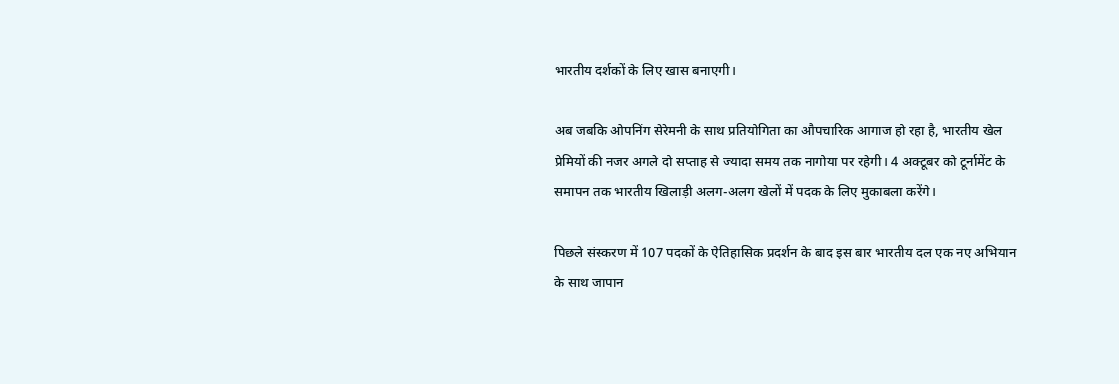भारतीय दर्शकों के लिए खास बनाएगी।

अब जबकि ओपनिंग सेरेमनी के साथ प्रतियोगिता का औपचारिक आगाज हो रहा है, भारतीय खेल प्रेमियों की नजर अगले दो सप्ताह से ज्यादा समय तक नागोया पर रहेगी। 4 अक्टूबर को टूर्नामेंट के समापन तक भारतीय खिलाड़ी अलग-अलग खेलों में पदक के लिए मुकाबला करेंगे।

पिछले संस्करण में 107 पदकों के ऐतिहासिक प्रदर्शन के बाद इस बार भारतीय दल एक नए अभियान के साथ जापान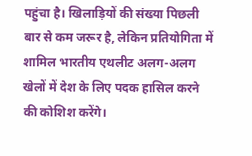पहुंचा है। खिलाड़ियों की संख्या पिछली बार से कम जरूर है, लेकिन प्रतियोगिता में शामिल भारतीय एथलीट अलग-अलग खेलों में देश के लिए पदक हासिल करने की कोशिश करेंगे।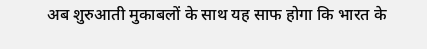अब शुरुआती मुकाबलों के साथ यह साफ होगा कि भारत के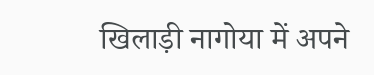खिलाड़ी नागोया में अपने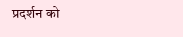प्रदर्शन को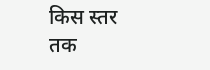किस स्तर तक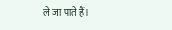ले जा पाते हैं।